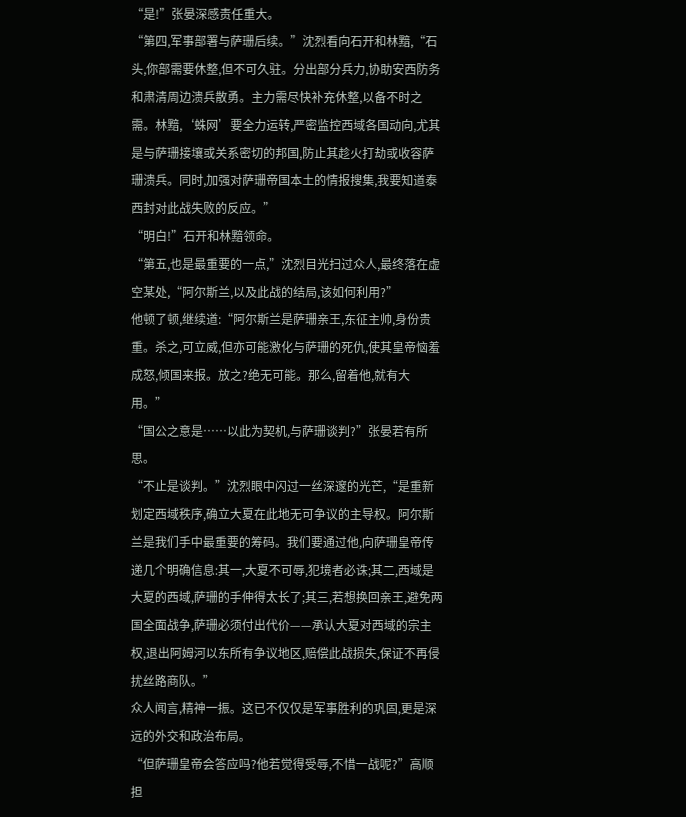“是!”张晏深感责任重大。
“第四,军事部署与萨珊后续。”沈烈看向石开和林黯,“石头,你部需要休整,但不可久驻。分出部分兵力,协助安西防务和肃清周边溃兵散勇。主力需尽快补充休整,以备不时之需。林黯,‘蛛网’要全力运转,严密监控西域各国动向,尤其是与萨珊接壤或关系密切的邦国,防止其趁火打劫或收容萨珊溃兵。同时,加强对萨珊帝国本土的情报搜集,我要知道泰西封对此战失败的反应。”
“明白!”石开和林黯领命。
“第五,也是最重要的一点,”沈烈目光扫过众人,最终落在虚空某处,“阿尔斯兰,以及此战的结局,该如何利用?”
他顿了顿,继续道:“阿尔斯兰是萨珊亲王,东征主帅,身份贵重。杀之,可立威,但亦可能激化与萨珊的死仇,使其皇帝恼羞成怒,倾国来报。放之?绝无可能。那么,留着他,就有大用。”
“国公之意是……以此为契机,与萨珊谈判?”张晏若有所思。
“不止是谈判。”沈烈眼中闪过一丝深邃的光芒,“是重新划定西域秩序,确立大夏在此地无可争议的主导权。阿尔斯兰是我们手中最重要的筹码。我们要通过他,向萨珊皇帝传递几个明确信息:其一,大夏不可辱,犯境者必诛;其二,西域是大夏的西域,萨珊的手伸得太长了;其三,若想换回亲王,避免两国全面战争,萨珊必须付出代价——承认大夏对西域的宗主权,退出阿姆河以东所有争议地区,赔偿此战损失,保证不再侵扰丝路商队。”
众人闻言,精神一振。这已不仅仅是军事胜利的巩固,更是深远的外交和政治布局。
“但萨珊皇帝会答应吗?他若觉得受辱,不惜一战呢?”高顺担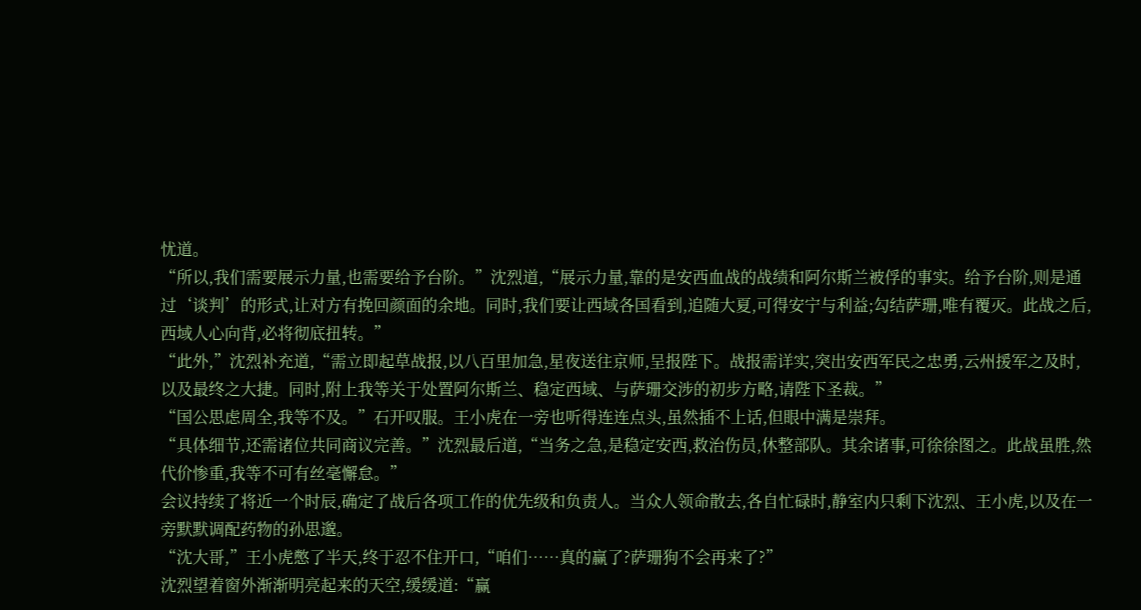忧道。
“所以,我们需要展示力量,也需要给予台阶。”沈烈道,“展示力量,靠的是安西血战的战绩和阿尔斯兰被俘的事实。给予台阶,则是通过‘谈判’的形式,让对方有挽回颜面的余地。同时,我们要让西域各国看到,追随大夏,可得安宁与利益;勾结萨珊,唯有覆灭。此战之后,西域人心向背,必将彻底扭转。”
“此外,”沈烈补充道,“需立即起草战报,以八百里加急,星夜送往京师,呈报陛下。战报需详实,突出安西军民之忠勇,云州援军之及时,以及最终之大捷。同时,附上我等关于处置阿尔斯兰、稳定西域、与萨珊交涉的初步方略,请陛下圣裁。”
“国公思虑周全,我等不及。”石开叹服。王小虎在一旁也听得连连点头,虽然插不上话,但眼中满是崇拜。
“具体细节,还需诸位共同商议完善。”沈烈最后道,“当务之急,是稳定安西,救治伤员,休整部队。其余诸事,可徐徐图之。此战虽胜,然代价惨重,我等不可有丝毫懈怠。”
会议持续了将近一个时辰,确定了战后各项工作的优先级和负责人。当众人领命散去,各自忙碌时,静室内只剩下沈烈、王小虎,以及在一旁默默调配药物的孙思邈。
“沈大哥,”王小虎憋了半天,终于忍不住开口,“咱们……真的赢了?萨珊狗不会再来了?”
沈烈望着窗外渐渐明亮起来的天空,缓缓道:“赢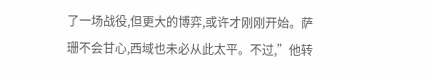了一场战役,但更大的博弈,或许才刚刚开始。萨珊不会甘心,西域也未必从此太平。不过,”他转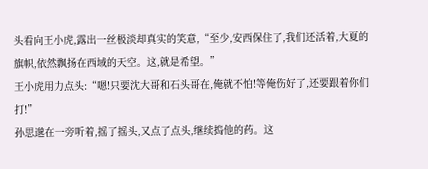头看向王小虎,露出一丝极淡却真实的笑意,“至少,安西保住了,我们还活着,大夏的旗帜,依然飘扬在西域的天空。这,就是希望。”
王小虎用力点头:“嗯!只要沈大哥和石头哥在,俺就不怕!等俺伤好了,还要跟着你们打!”
孙思邈在一旁听着,摇了摇头,又点了点头,继续捣他的药。这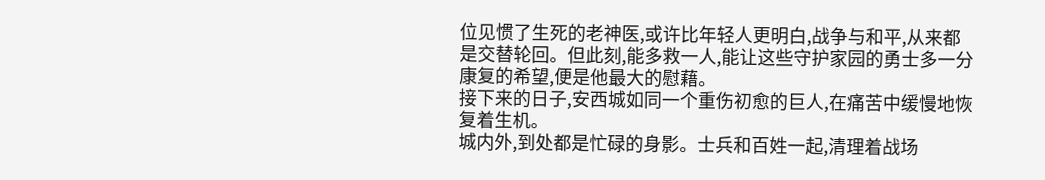位见惯了生死的老神医,或许比年轻人更明白,战争与和平,从来都是交替轮回。但此刻,能多救一人,能让这些守护家园的勇士多一分康复的希望,便是他最大的慰藉。
接下来的日子,安西城如同一个重伤初愈的巨人,在痛苦中缓慢地恢复着生机。
城内外,到处都是忙碌的身影。士兵和百姓一起,清理着战场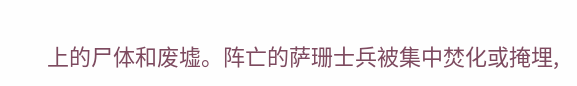上的尸体和废墟。阵亡的萨珊士兵被集中焚化或掩埋,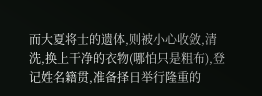而大夏将士的遗体,则被小心收敛,清洗,换上干净的衣物(哪怕只是粗布),登记姓名籍贯,准备择日举行隆重的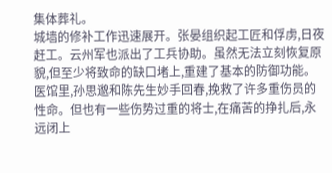集体葬礼。
城墙的修补工作迅速展开。张晏组织起工匠和俘虏,日夜赶工。云州军也派出了工兵协助。虽然无法立刻恢复原貌,但至少将致命的缺口堵上,重建了基本的防御功能。
医馆里,孙思邈和陈先生妙手回春,挽救了许多重伤员的性命。但也有一些伤势过重的将士,在痛苦的挣扎后,永远闭上